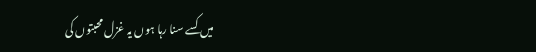میں کسے سنا رہا ہوں یہ غزل محبتوں کی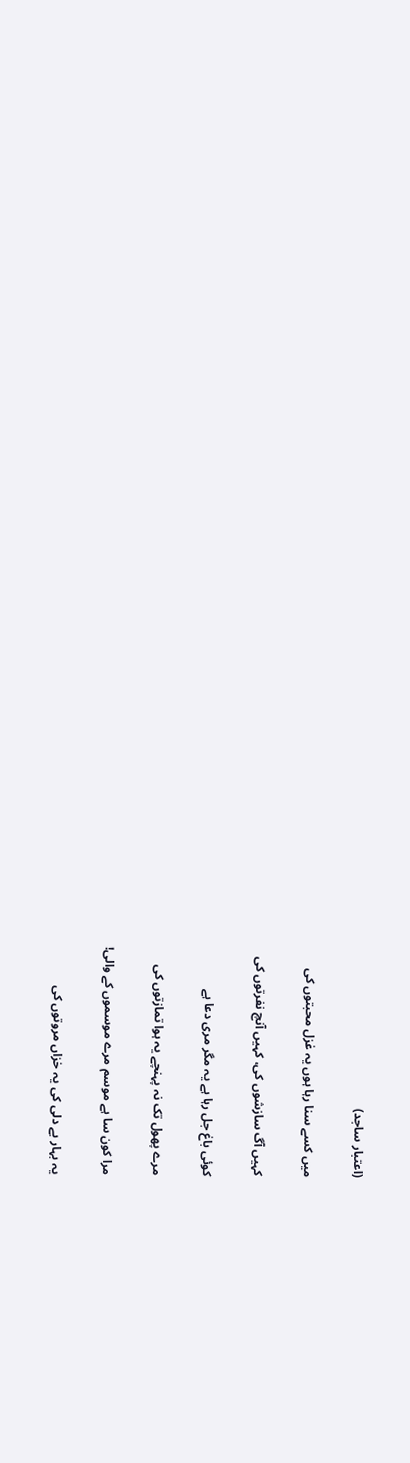(اعتبار ساجد)

میں کسے سنا رہا ہوں یہ غزل محبتوں کی

کہیں آگ سازشوں کی، کہیں آنچ نفرتوں کی

کوئی باغ جل رہا ہے یہ مگر مری دعا ہے

مرے پھول تک نہ پہنچے یہ ہوا تمازتوں کی

مرا کون سا ہے موسم مرے موسموں کے والی!

یہ بہار بے دلی کی یہ خزاں مروتوں کی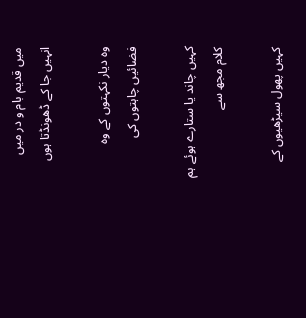میں قدیم بام و در میں انہیں جا کے ڈھونڈتا ہوں

وہ دیار نکہتوں کے وہ فضائیں چاہتوں کی

کہیں چاند یا ستارے ہوئے ہم کلام مجھ سے

کہیں پھول سیڑھیوں کے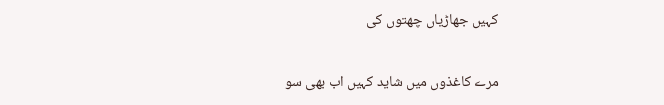کہیں جھاڑیاں چھتوں کی

مرے کاغذوں میں شاید کہیں اب بھی سو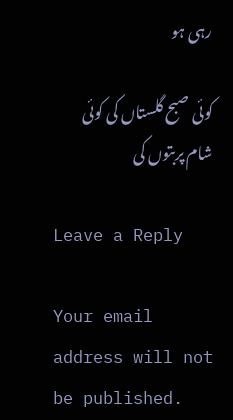رہی ہو

کوئی صبح گلستاں کی کوئی شام پربتوں کی

Leave a Reply

Your email address will not be published.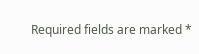Required fields are marked *